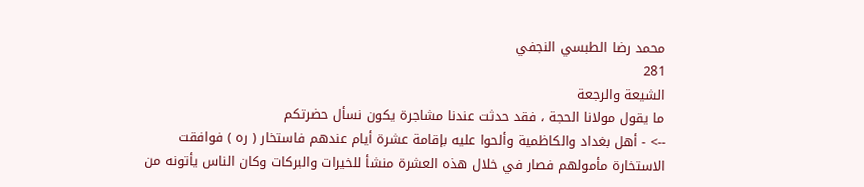محمد رضا الطبسي النجفي
281
الشيعة والرجعة
ما يقول مولانا الحجة ، فقد حدثت عندنا مشاجرة يكون نسأل حضرتكم
--> - أهل بغداد والكاظمية وألحوا عليه بإقامة عشرة أيام عندهم فاستخار ( ره ) فوافقت الاستخارة مأمولهم فصار في خلال هذه العشرة منشأ للخيرات والبركات وكان الناس يأتونه من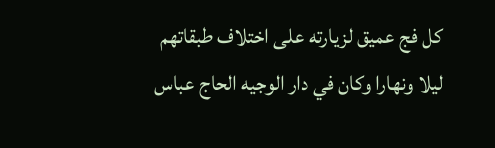كل فج عميق لزيارته على اختلاف طبقاتهم ليلا ونهارا وكان في دار الوجيه الحاج عباس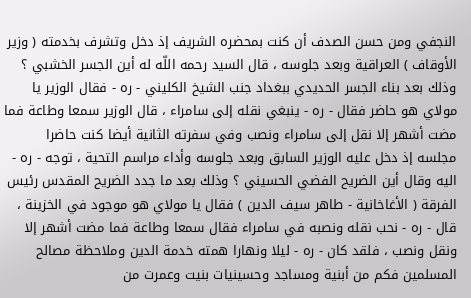النجفي ومن حسن الصدف أن كنت بمحضره الشريف إذ دخل وتشرف بخدمته ( وزير الأوقاف ) العراقية وبعد جلوسه ، قال السيد رحمه اللّه له أين الجسر الخشبي ؟ وذلك بعد بناء الجسر الحديدي ببغداد جنب الشيخ الكليني - ره - فقال الوزير يا مولاي هو حاضر فقال - ره - ينبغي نقله إلى سامراء ، قال الوزير سمعا وطاعة فما مضت أشهر إلا نقل إلى سامراء ونصب وفي سفرته الثانية أيضا كنت حاضرا مجلسه إذ دخل عليه الوزير السابق وبعد جلوسه وأداء مراسم التحية ، توجه - ره - اليه وقال أين الضريح الفضي الحسيني ؟ وذلك بعد ما جدد الضريح المقدس رئيس الفرقة ( الأغاخانية - طاهر سيف الدين ) فقال يا مولاي هو موجود في الخزينة ، قال - ره - نحب نقله ونصبه في سامراء فقال سمعا وطاعة فما مضت أشهر إلا ونقل ونصب ، فلقد كان - ره - ليلا ونهارا همته خدمة الدين وملاحظة مصالح المسلمين فكم من أبنية ومساجد وحسينيات بنيت وعمرت من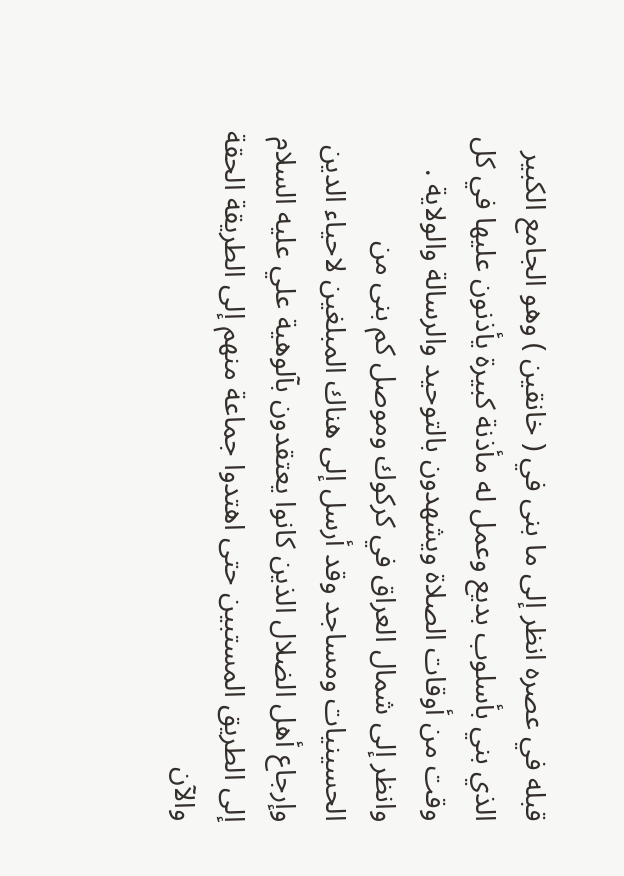قبله في عصره انظر إلى ما بنى في ( خانقين ) وهو الجامع الكبير الذي بني بأسلوب بديع وعمل له مأذنة كبيرة يأذنون عليها في كل وقت من أوقات الصلاة ويشهدون بالتوحيد والرسالة والولاية . وانظر إلى شمال العراق في كركوك وموصل كم بنى من الحسينيات ومساجد وقد أرسل إلى هناك المبلغين لاحياء الدين وإرجاع أهل الضلال الذين كانوا يعتقدون بآلوهية علي عليه السلام إلى الطريق المستبين حتى اهتدوا جماعة منهم إلى الطريقة الحقة والآن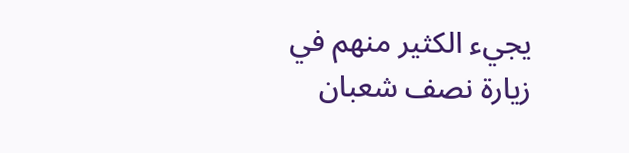يجيء الكثير منهم في زيارة نصف شعبان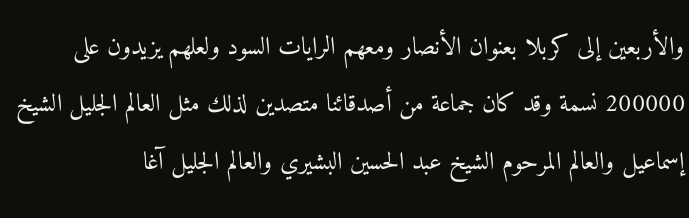والأربعين إلى كربلا بعنوان الأنصار ومعهم الرايات السود ولعلهم يزيدون على 200000 نسمة وقد كان جماعة من أصدقائنا متصدين لذلك مثل العالم الجليل الشيخ إسماعيل والعالم المرحوم الشيخ عبد الحسين البشيري والعالم الجليل آغا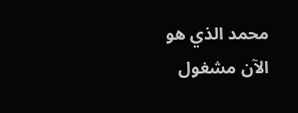محمد الذي هو الآن مشغول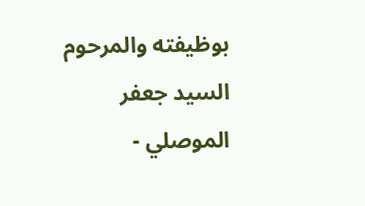بوظيفته والمرحوم السيد جعفر الموصلي -